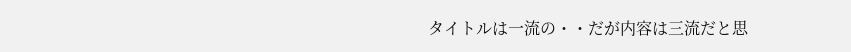タイトルは一流の・・だが内容は三流だと思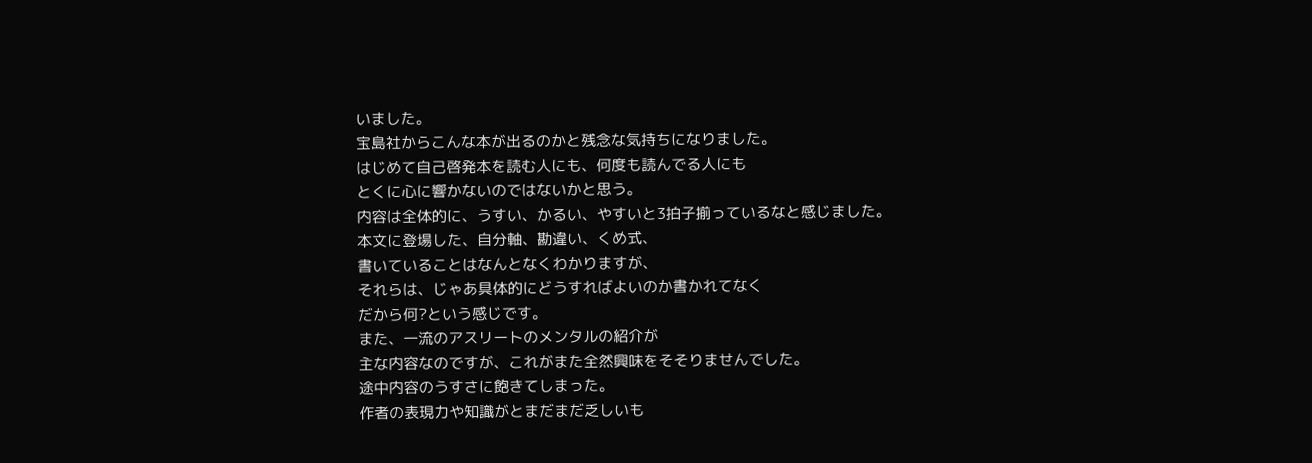いました。
宝島社からこんな本が出るのかと残念な気持ちになりました。
はじめて自己啓発本を読む人にも、何度も読んでる人にも
とくに心に響かないのではないかと思う。
内容は全体的に、うすい、かるい、やすいと3拍子揃っているなと感じました。
本文に登場した、自分軸、勘違い、くめ式、
書いていることはなんとなくわかりますが、
それらは、じゃあ具体的にどうすればよいのか書かれてなく
だから何?という感じです。
また、一流のアスリートのメンタルの紹介が
主な内容なのですが、これがまた全然興味をそそりませんでした。
途中内容のうすさに飽きてしまった。
作者の表現力や知識がとまだまだ乏しいも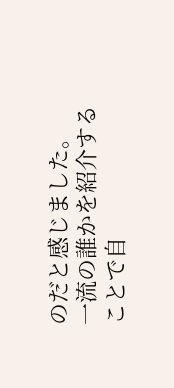のだと感じました。
一流の誰かを紹介することで自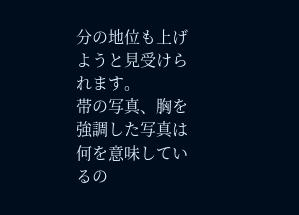分の地位も上げようと見受けられます。
帯の写真、胸を強調した写真は何を意味しているの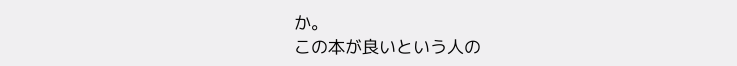か。
この本が良いという人の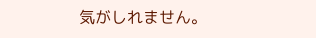気がしれません。